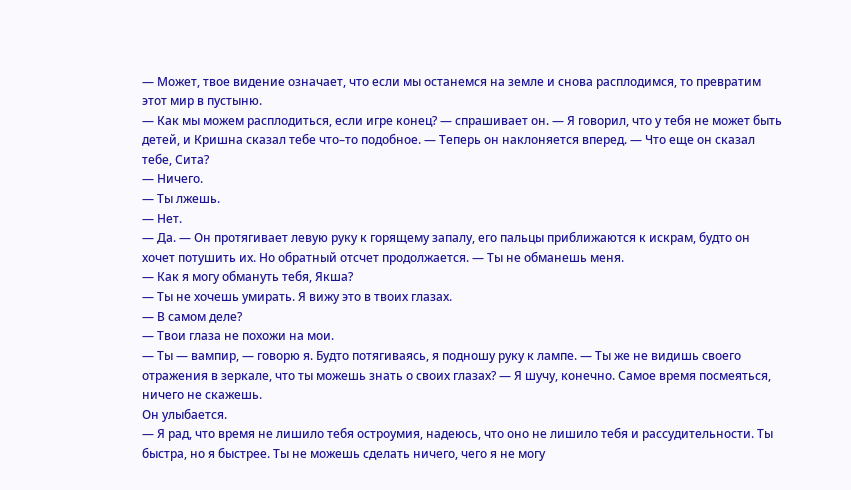— Может, твое видение означает, что если мы останемся на земле и снова расплодимся, то превратим этот мир в пустыню.
— Как мы можем расплодиться, если игре конец? — спрашивает он. — Я говорил, что у тебя не может быть детей, и Кришна сказал тебе что–то подобное. — Теперь он наклоняется вперед. — Что еще он сказал тебе, Сита?
— Ничего.
— Ты лжешь.
— Нет.
— Да. — Он протягивает левую руку к горящему запалу, его пальцы приближаются к искрам, будто он хочет потушить их. Но обратный отсчет продолжается. — Ты не обманешь меня.
— Как я могу обмануть тебя, Якша?
— Ты не хочешь умирать. Я вижу это в твоих глазах.
— В самом деле?
— Твои глаза не похожи на мои.
— Ты — вампир, — говорю я. Будто потягиваясь, я подношу руку к лампе. — Ты же не видишь своего отражения в зеркале, что ты можешь знать о своих глазах? — Я шучу, конечно. Самое время посмеяться, ничего не скажешь.
Он улыбается.
— Я рад, что время не лишило тебя остроумия, надеюсь, что оно не лишило тебя и рассудительности. Ты быстра, но я быстрее. Ты не можешь сделать ничего, чего я не могу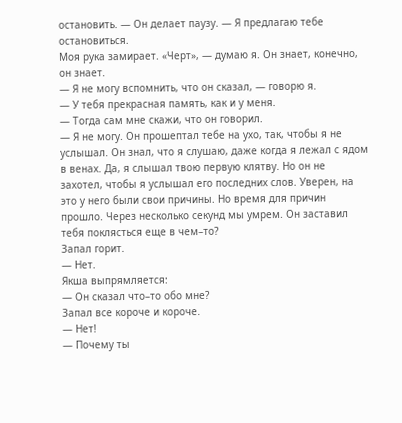остановить. — Он делает паузу. — Я предлагаю тебе остановиться.
Моя рука замирает. «Черт», — думаю я. Он знает, конечно, он знает.
— Я не могу вспомнить, что он сказал, — говорю я.
— У тебя прекрасная память, как и у меня.
— Тогда сам мне скажи, что он говорил.
— Я не могу. Он прошептал тебе на ухо, так, чтобы я не услышал. Он знал, что я слушаю, даже когда я лежал с ядом в венах. Да, я слышал твою первую клятву. Но он не захотел, чтобы я услышал его последних слов. Уверен, на это у него были свои причины. Но время для причин прошло. Через несколько секунд мы умрем. Он заставил тебя поклясться еще в чем–то?
Запал горит.
— Нет.
Якша выпрямляется:
— Он сказал что–то обо мне?
Запал все короче и короче.
— Нет!
— Почему ты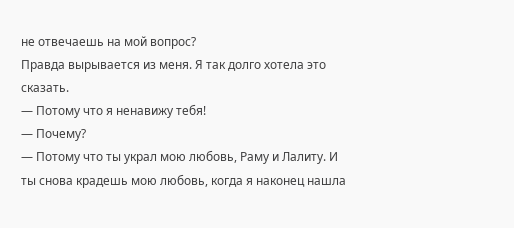не отвечаешь на мой вопрос?
Правда вырывается из меня. Я так долго хотела это сказать.
— Потому что я ненавижу тебя!
— Почему?
— Потому что ты украл мою любовь, Раму и Лалиту. И ты снова крадешь мою любовь, когда я наконец нашла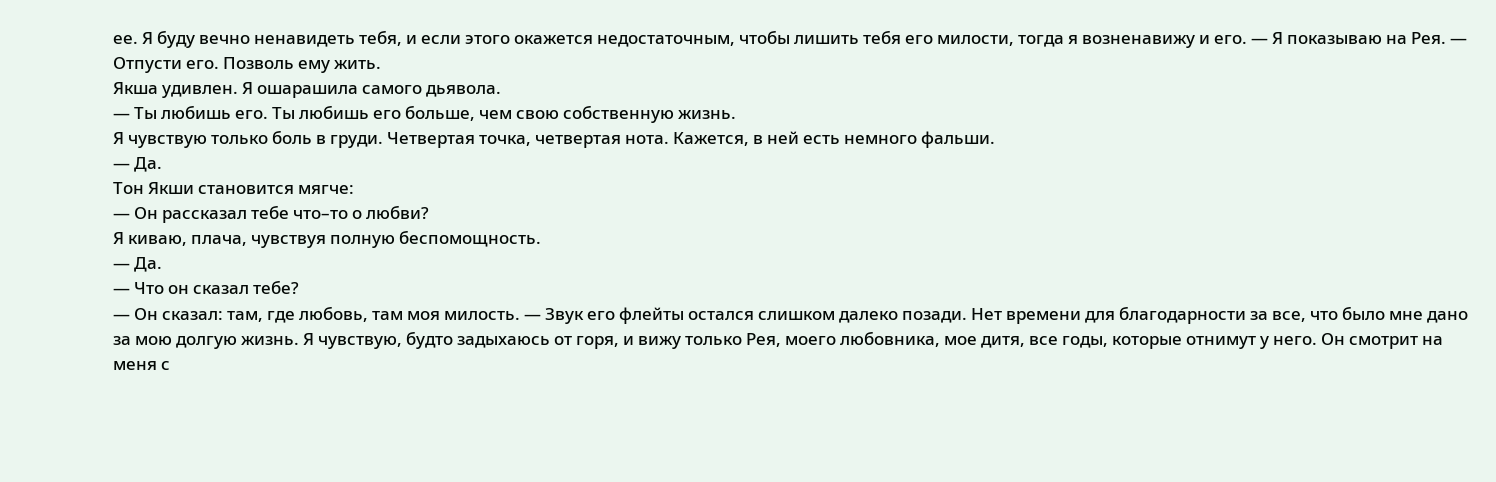ее. Я буду вечно ненавидеть тебя, и если этого окажется недостаточным, чтобы лишить тебя его милости, тогда я возненавижу и его. — Я показываю на Рея. — Отпусти его. Позволь ему жить.
Якша удивлен. Я ошарашила самого дьявола.
— Ты любишь его. Ты любишь его больше, чем свою собственную жизнь.
Я чувствую только боль в груди. Четвертая точка, четвертая нота. Кажется, в ней есть немного фальши.
— Да.
Тон Якши становится мягче:
— Он рассказал тебе что–то о любви?
Я киваю, плача, чувствуя полную беспомощность.
— Да.
— Что он сказал тебе?
— Он сказал: там, где любовь, там моя милость. — Звук его флейты остался слишком далеко позади. Нет времени для благодарности за все, что было мне дано за мою долгую жизнь. Я чувствую, будто задыхаюсь от горя, и вижу только Рея, моего любовника, мое дитя, все годы, которые отнимут у него. Он смотрит на меня с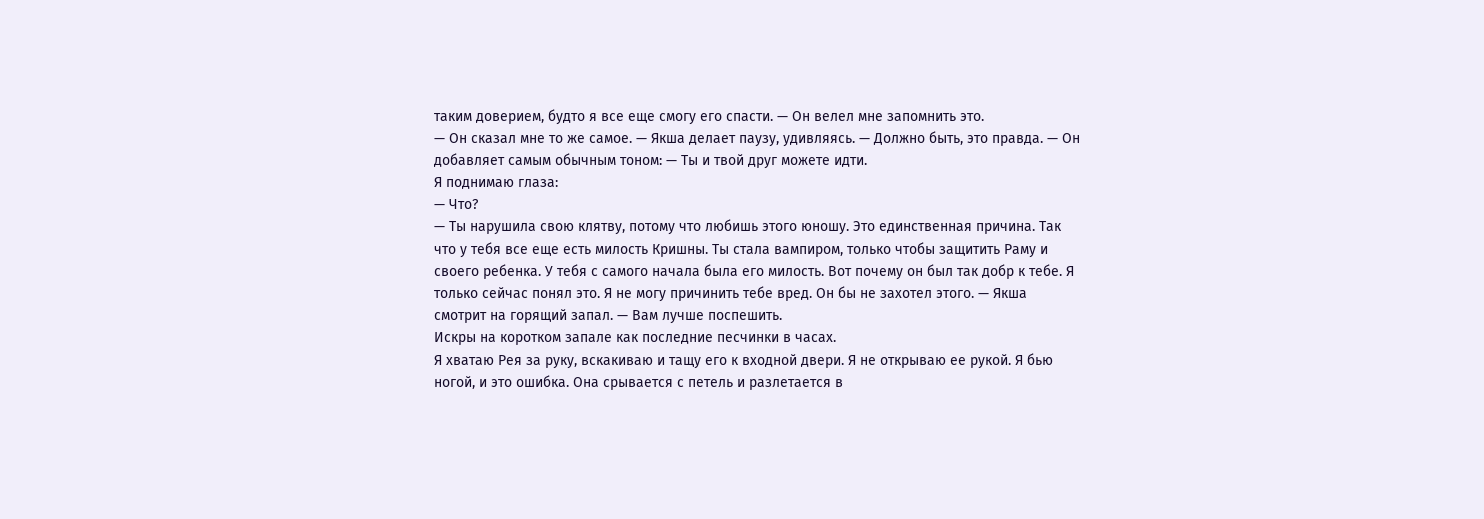таким доверием, будто я все еще смогу его спасти. — Он велел мне запомнить это.
— Он сказал мне то же самое. — Якша делает паузу, удивляясь. — Должно быть, это правда. — Он добавляет самым обычным тоном: — Ты и твой друг можете идти.
Я поднимаю глаза:
— Что?
— Ты нарушила свою клятву, потому что любишь этого юношу. Это единственная причина. Так что у тебя все еще есть милость Кришны. Ты стала вампиром, только чтобы защитить Раму и своего ребенка. У тебя с самого начала была его милость. Вот почему он был так добр к тебе. Я только сейчас понял это. Я не могу причинить тебе вред. Он бы не захотел этого. — Якша смотрит на горящий запал. — Вам лучше поспешить.
Искры на коротком запале как последние песчинки в часах.
Я хватаю Рея за руку, вскакиваю и тащу его к входной двери. Я не открываю ее рукой. Я бью ногой, и это ошибка. Она срывается с петель и разлетается в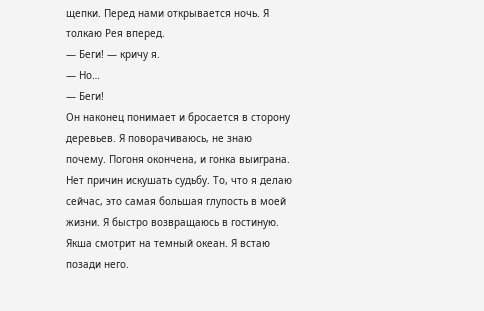щепки. Перед нами открывается ночь. Я толкаю Рея вперед.
— Беги! — кричу я.
— Но…
— Беги!
Он наконец понимает и бросается в сторону деревьев. Я поворачиваюсь, не знаю почему. Погоня окончена, и гонка выиграна. Нет причин искушать судьбу. То, что я делаю сейчас, это самая большая глупость в моей жизни. Я быстро возвращаюсь в гостиную. Якша смотрит на темный океан. Я встаю позади него.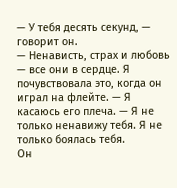— У тебя десять секунд, — говорит он.
— Ненависть, страх и любовь — все они в сердце. Я почувствовала это, когда он играл на флейте. — Я касаюсь его плеча. — Я не только ненавижу тебя. Я не только боялась тебя.
Он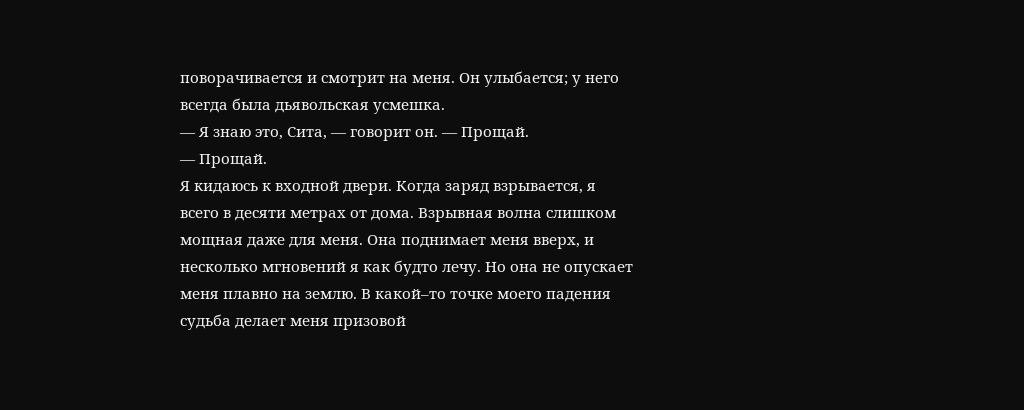поворачивается и смотрит на меня. Он улыбается; у него всегда была дьявольская усмешка.
— Я знаю это, Сита, — говорит он. — Прощай.
— Прощай.
Я кидаюсь к входной двери. Когда заряд взрывается, я всего в десяти метрах от дома. Взрывная волна слишком мощная даже для меня. Она поднимает меня вверх, и несколько мгновений я как будто лечу. Но она не опускает меня плавно на землю. В какой–то точке моего падения судьба делает меня призовой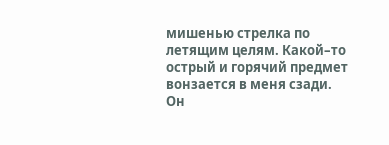мишенью стрелка по летящим целям. Какой–то острый и горячий предмет вонзается в меня сзади. Он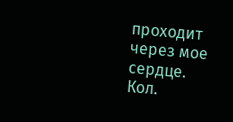проходит через мое сердце. Кол.